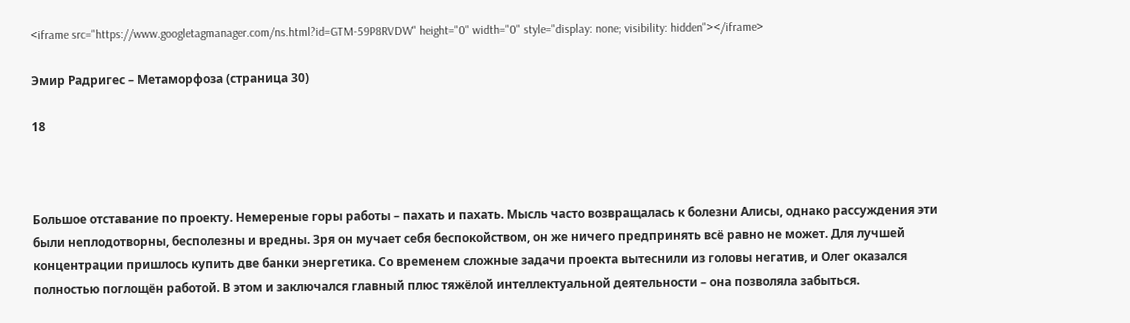<iframe src="https://www.googletagmanager.com/ns.html?id=GTM-59P8RVDW" height="0" width="0" style="display: none; visibility: hidden"></iframe>

Эмир Радригес – Метаморфоза (страница 30)

18



Большое отставание по проекту. Немереные горы работы – пахать и пахать. Мысль часто возвращалась к болезни Алисы, однако рассуждения эти были неплодотворны, бесполезны и вредны. Зря он мучает себя беспокойством, он же ничего предпринять всё равно не может. Для лучшей концентрации пришлось купить две банки энергетика. Со временем сложные задачи проекта вытеснили из головы негатив, и Олег оказался полностью поглощён работой. В этом и заключался главный плюс тяжёлой интеллектуальной деятельности – она позволяла забыться.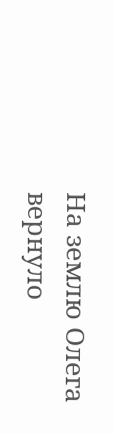На землю Олега вернуло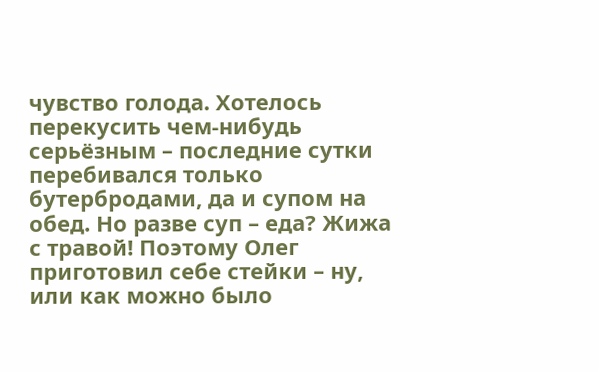чувство голода. Хотелось перекусить чем-нибудь серьёзным – последние сутки перебивался только бутербродами, да и супом на обед. Но разве суп – еда? Жижа с травой! Поэтому Олег приготовил себе стейки – ну, или как можно было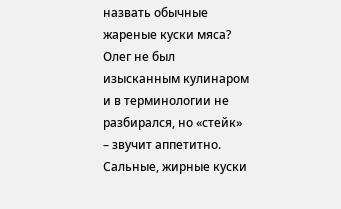назвать обычные жареные куски мяса? Олег не был изысканным кулинаром и в терминологии не разбирался, но «стейк» – звучит аппетитно. Сальные, жирные куски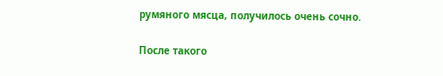румяного мясца, получилось очень сочно.

После такого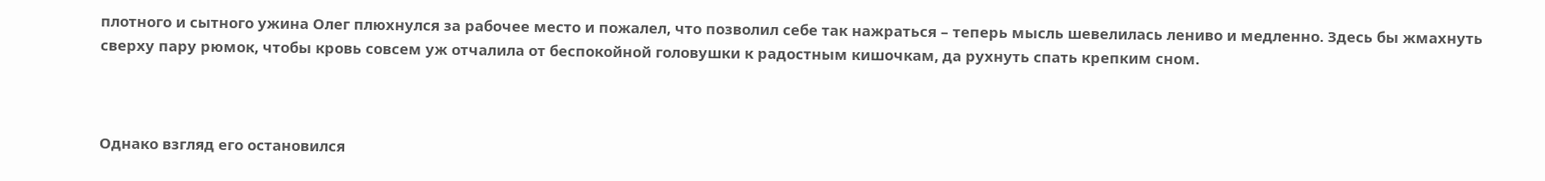плотного и сытного ужина Олег плюхнулся за рабочее место и пожалел, что позволил себе так нажраться – теперь мысль шевелилась лениво и медленно. Здесь бы жмахнуть сверху пару рюмок, чтобы кровь совсем уж отчалила от беспокойной головушки к радостным кишочкам, да рухнуть спать крепким сном.



Однако взгляд его остановился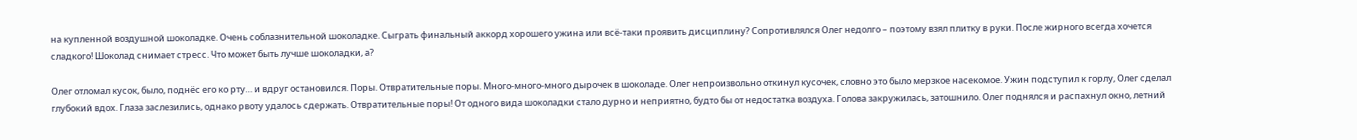на купленной воздушной шоколадке. Очень соблазнительной шоколадке. Сыграть финальный аккорд хорошего ужина или всё-таки проявить дисциплину? Сопротивлялся Олег недолго – поэтому взял плитку в руки. После жирного всегда хочется сладкого! Шоколад снимает стресс. Что может быть лучше шоколадки, а?

Олег отломал кусок, было, поднёс его ко рту… и вдруг остановился. Поры. Отвратительные поры. Много-много-много дырочек в шоколаде. Олег непроизвольно откинул кусочек, словно это было мерзкое насекомое. Ужин подступил к горлу, Олег сделал глубокий вдох. Глаза заслезились, однако рвоту удалось сдержать. Отвратительные поры! От одного вида шоколадки стало дурно и неприятно, будто бы от недостатка воздуха. Голова закружилась, затошнило. Олег поднялся и распахнул окно, летний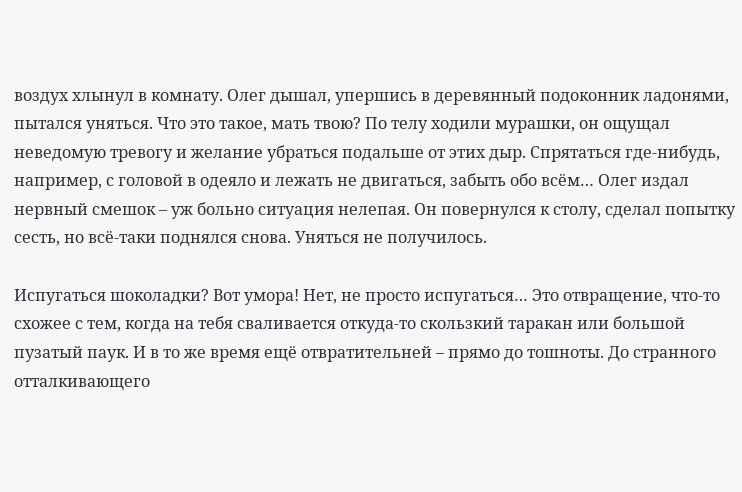воздух хлынул в комнату. Олег дышал, упершись в деревянный подоконник ладонями, пытался уняться. Что это такое, мать твою? По телу ходили мурашки, он ощущал неведомую тревогу и желание убраться подальше от этих дыр. Спрятаться где-нибудь, например, с головой в одеяло и лежать не двигаться, забыть обо всём… Олег издал нервный смешок – уж больно ситуация нелепая. Он повернулся к столу, сделал попытку сесть, но всё-таки поднялся снова. Уняться не получилось.

Испугаться шоколадки? Вот умора! Нет, не просто испугаться… Это отвращение, что-то схожее с тем, когда на тебя сваливается откуда-то скользкий таракан или большой пузатый паук. И в то же время ещё отвратительней – прямо до тошноты. До странного отталкивающего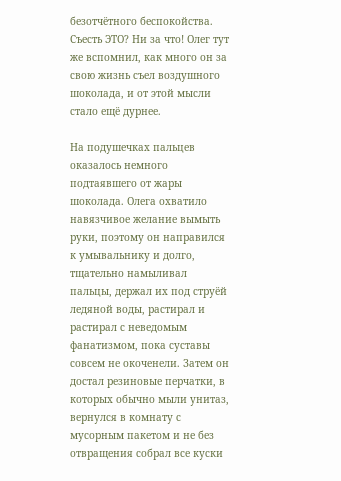безотчётного беспокойства. Съесть ЭТО? Ни за что! Олег тут же вспомнил, как много он за свою жизнь съел воздушного шоколада, и от этой мысли стало ещё дурнее.

На подушечках пальцев оказалось немного подтаявшего от жары шоколада. Олега охватило навязчивое желание вымыть руки, поэтому он направился к умывальнику и долго, тщательно намыливал пальцы, держал их под струёй ледяной воды, растирал и растирал с неведомым фанатизмом, пока суставы совсем не окоченели. Затем он достал резиновые перчатки, в которых обычно мыли унитаз, вернулся в комнату с мусорным пакетом и не без отвращения собрал все куски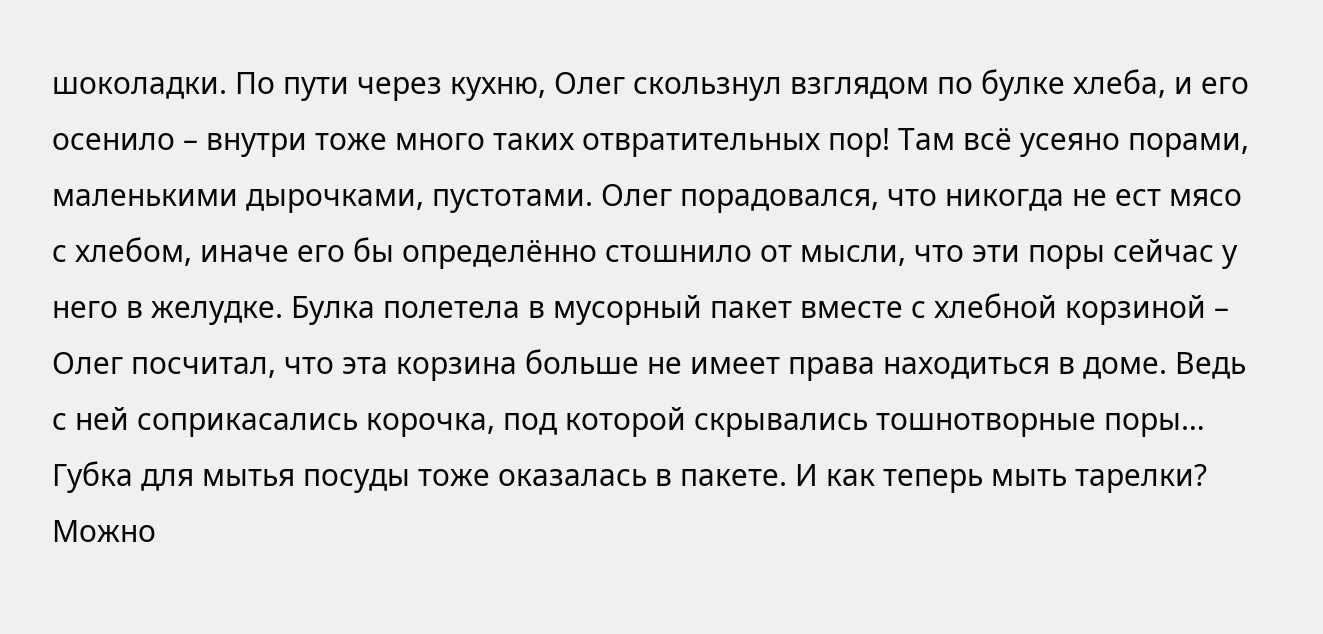шоколадки. По пути через кухню, Олег скользнул взглядом по булке хлеба, и его осенило – внутри тоже много таких отвратительных пор! Там всё усеяно порами, маленькими дырочками, пустотами. Олег порадовался, что никогда не ест мясо с хлебом, иначе его бы определённо стошнило от мысли, что эти поры сейчас у него в желудке. Булка полетела в мусорный пакет вместе с хлебной корзиной – Олег посчитал, что эта корзина больше не имеет права находиться в доме. Ведь с ней соприкасались корочка, под которой скрывались тошнотворные поры… Губка для мытья посуды тоже оказалась в пакете. И как теперь мыть тарелки? Можно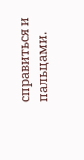справиться и пальцами.